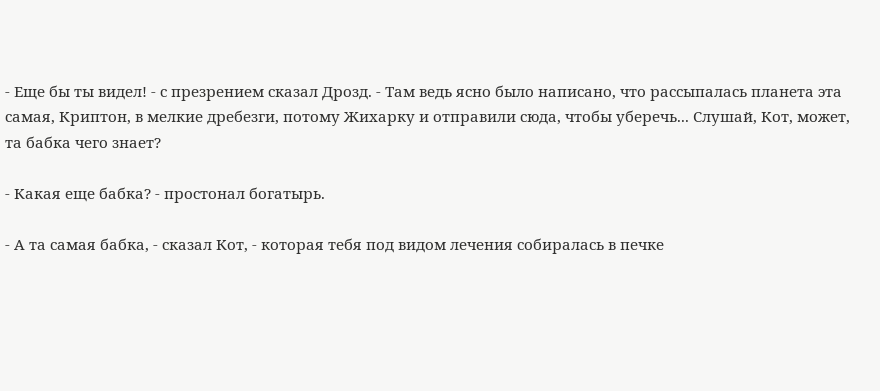- Еще бы ты видел! - с презрением сказал Дрозд. - Там ведь ясно было написано, что рассыпалась планета эта самая, Криптон, в мелкие дребезги, потому Жихарку и отправили сюда, чтобы уберечь... Слушай, Кот, может, та бабка чего знает?

- Какая еще бабка? - простонал богатырь.

- А та самая бабка, - сказал Кот, - которая тебя под видом лечения собиралась в печке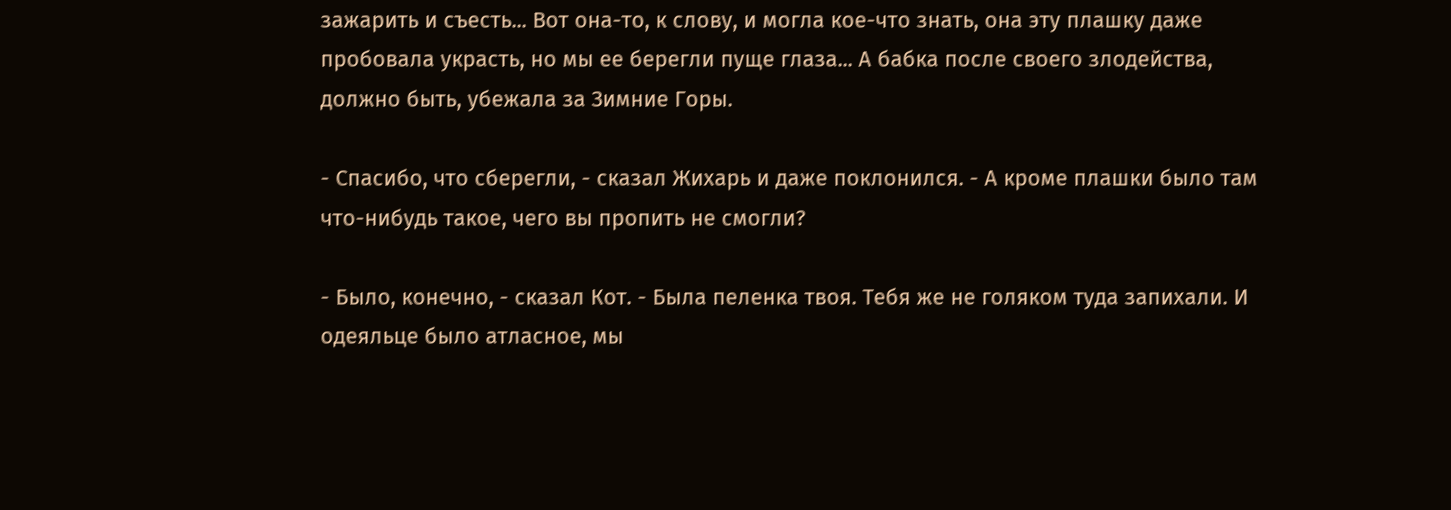зажарить и съесть... Вот она-то, к слову, и могла кое-что знать, она эту плашку даже пробовала украсть, но мы ее берегли пуще глаза... А бабка после своего злодейства, должно быть, убежала за Зимние Горы.

- Спасибо, что сберегли, - сказал Жихарь и даже поклонился. - А кроме плашки было там что-нибудь такое, чего вы пропить не смогли?

- Было, конечно, - сказал Кот. - Была пеленка твоя. Тебя же не голяком туда запихали. И одеяльце было атласное, мы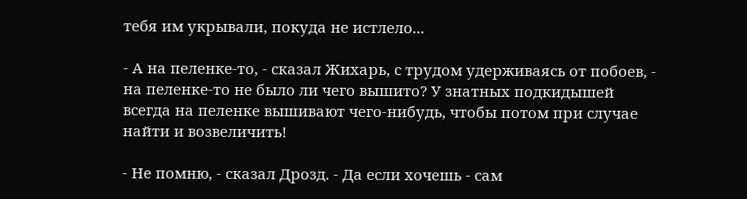тебя им укрывали, покуда не истлело...

- А на пеленке-то, - сказал Жихарь, с трудом удерживаясь от побоев, - на пеленке-то не было ли чего вышито? У знатных подкидышей всегда на пеленке вышивают чего-нибудь, чтобы потом при случае найти и возвеличить!

- Не помню, - сказал Дрозд. - Да если хочешь - сам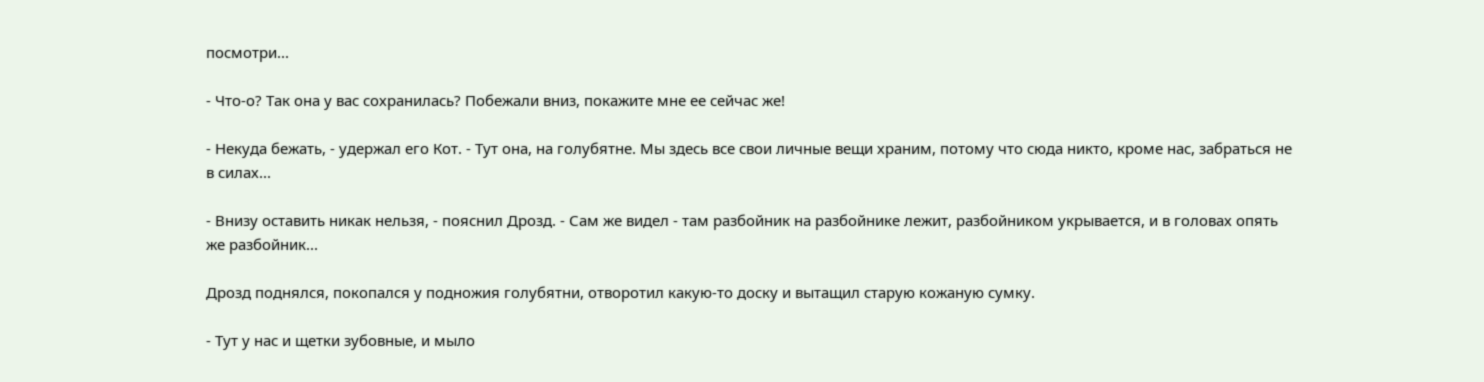посмотри...

- Что-о? Так она у вас сохранилась? Побежали вниз, покажите мне ее сейчас же!

- Некуда бежать, - удержал его Кот. - Тут она, на голубятне. Мы здесь все свои личные вещи храним, потому что сюда никто, кроме нас, забраться не в силах...

- Внизу оставить никак нельзя, - пояснил Дрозд. - Сам же видел - там разбойник на разбойнике лежит, разбойником укрывается, и в головах опять же разбойник...

Дрозд поднялся, покопался у подножия голубятни, отворотил какую-то доску и вытащил старую кожаную сумку.

- Тут у нас и щетки зубовные, и мыло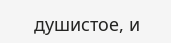душистое, и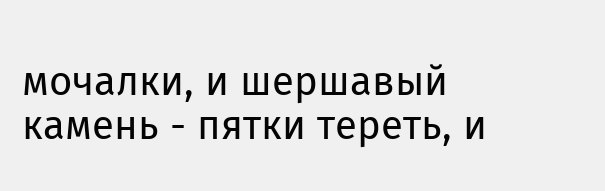мочалки, и шершавый камень - пятки тереть, и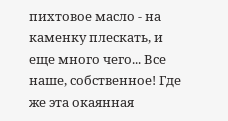пихтовое масло - на каменку плескать, и еще много чего... Все наше, собственное! Где же эта окаянная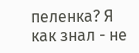пеленка? Я как знал - не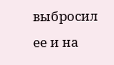выбросил ее и на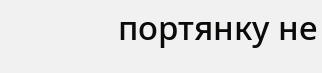портянку не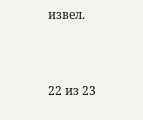извел.



22 из 23